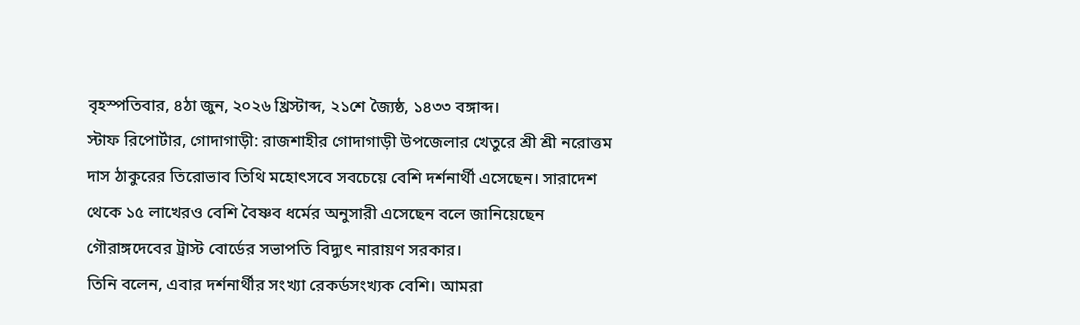বৃহস্পতিবার, ৪ঠা জুন, ২০২৬ খ্রিস্টাব্দ, ২১শে জ্যৈষ্ঠ, ১৪৩৩ বঙ্গাব্দ।
স্টাফ রিপোর্টার, গোদাগাড়ী: রাজশাহীর গোদাগাড়ী উপজেলার খেতুরে শ্রী শ্রী নরোত্তম দাস ঠাকুরের তিরোভাব তিথি মহোৎসবে সবচেয়ে বেশি দর্শনার্থী এসেছেন। সারাদেশ থেকে ১৫ লাখেরও বেশি বৈষ্ণব ধর্মের অনুসারী এসেছেন বলে জানিয়েছেন গৌরাঙ্গদেবের ট্রাস্ট বোর্ডের সভাপতি বিদ্যুৎ নারায়ণ সরকার।
তিনি বলেন, এবার দর্শনার্থীর সংখ্যা রেকর্ডসংখ্যক বেশি। আমরা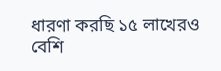ধারণা করছি ১৫ লাখেরও বেশি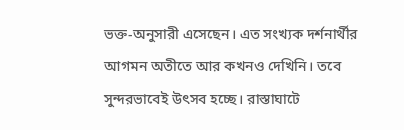ভক্ত-অনুসারী এসেছেন। এত সংখ্যক দর্শনার্থীর আগমন অতীতে আর কখনও দেখিনি। তবে সুন্দরভাবেই উৎসব হচ্ছে। রাস্তাঘাটে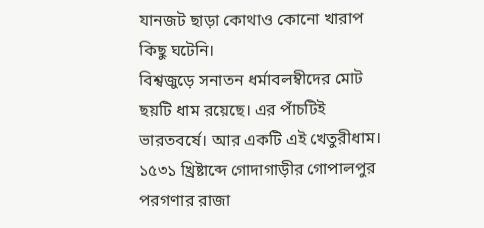যানজট ছাড়া কোথাও কোনো খারাপ কিছু ঘটেনি।
বিশ্বজুড়ে সনাতন ধর্মাবলম্বীদের মোট ছয়টি ধাম রয়েছে। এর পাঁচটিই ভারতবর্ষে। আর একটি এই খেতুরীধাম। ১৫৩১ খ্রিষ্টাব্দে গোদাগাড়ীর গোপালপুর পরগণার রাজা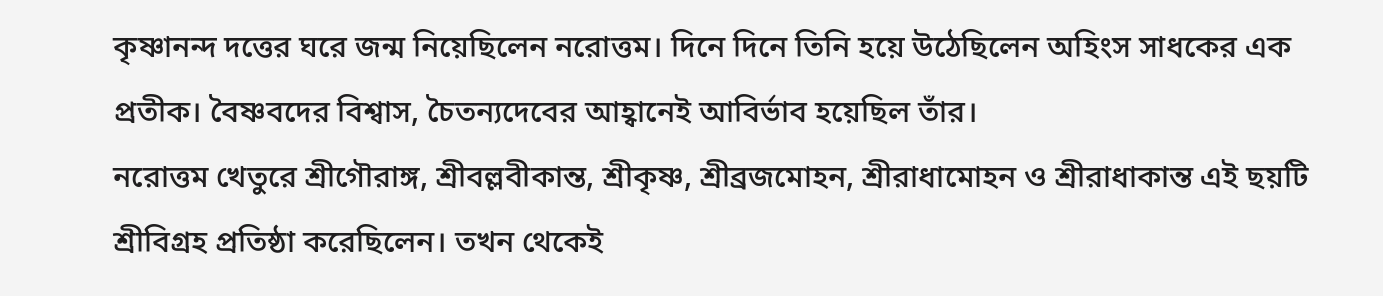কৃষ্ণানন্দ দত্তের ঘরে জন্ম নিয়েছিলেন নরোত্তম। দিনে দিনে তিনি হয়ে উঠেছিলেন অহিংস সাধকের এক প্রতীক। বৈষ্ণবদের বিশ্বাস, চৈতন্যদেবের আহ্বানেই আবির্ভাব হয়েছিল তাঁর।
নরোত্তম খেতুরে শ্রীগৌরাঙ্গ, শ্রীবল্লবীকান্ত, শ্রীকৃষ্ণ, শ্রীব্রজমোহন, শ্রীরাধামোহন ও শ্রীরাধাকান্ত এই ছয়টি শ্রীবিগ্রহ প্রতিষ্ঠা করেছিলেন। তখন থেকেই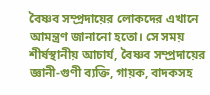বৈষ্ণব সম্প্রদায়ের লোকদের এখানে আমন্ত্রণ জানানো হতো। সে সময় শীর্ষস্থানীয় আচার্য, বৈষ্ণব সম্প্রদায়ের জ্ঞানী-গুণী ব্যক্তি, গায়ক, বাদকসহ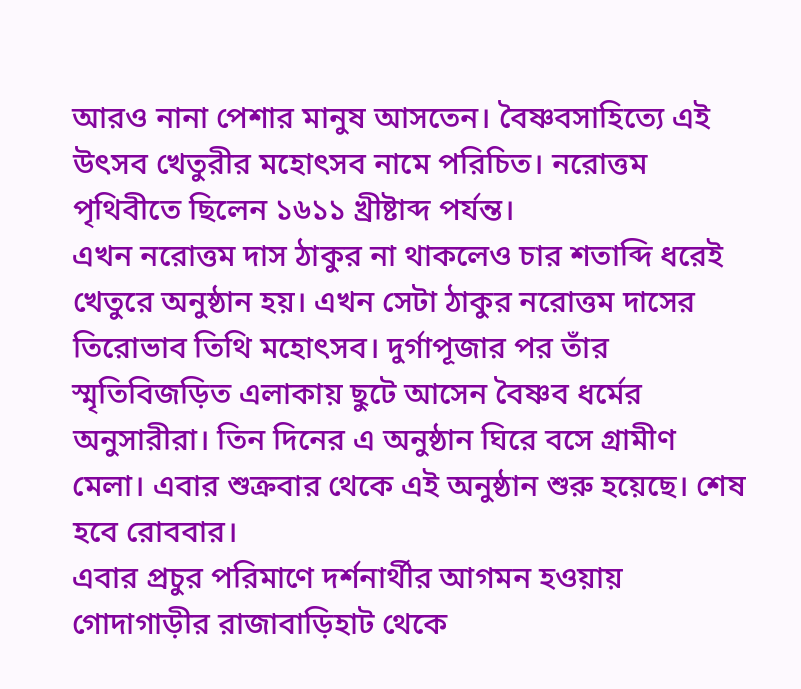আরও নানা পেশার মানুষ আসতেন। বৈষ্ণবসাহিত্যে এই উৎসব খেতুরীর মহোৎসব নামে পরিচিত। নরোত্তম পৃথিবীতে ছিলেন ১৬১১ খ্রীষ্টাব্দ পর্যন্ত।
এখন নরোত্তম দাস ঠাকুর না থাকলেও চার শতাব্দি ধরেই খেতুরে অনুষ্ঠান হয়। এখন সেটা ঠাকুর নরোত্তম দাসের তিরোভাব তিথি মহোৎসব। দুর্গাপূজার পর তাঁর স্মৃতিবিজড়িত এলাকায় ছুটে আসেন বৈষ্ণব ধর্মের অনুসারীরা। তিন দিনের এ অনুষ্ঠান ঘিরে বসে গ্রামীণ মেলা। এবার শুক্রবার থেকে এই অনুষ্ঠান শুরু হয়েছে। শেষ হবে রোববার।
এবার প্রচুর পরিমাণে দর্শনার্থীর আগমন হওয়ায় গোদাগাড়ীর রাজাবাড়িহাট থেকে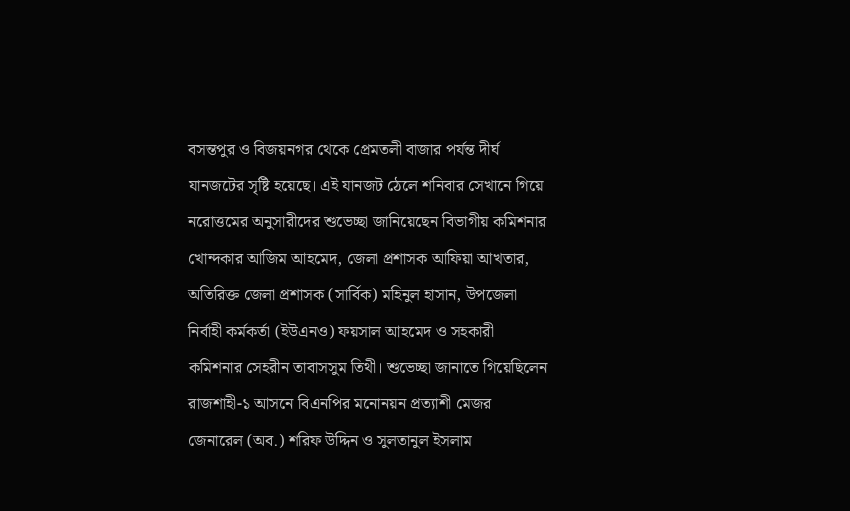বসন্তপুর ও বিজয়নগর থেকে প্রেমতলী বাজার পর্যন্ত দীর্ঘ যানজটের সৃষ্টি হয়েছে। এই যানজট ঠেলে শনিবার সেখানে গিয়ে নরোত্তমের অনুসারীদের শুভেচ্ছা জানিয়েছেন বিভাগীয় কমিশনার খোন্দকার আজিম আহমেদ, জেলা প্রশাসক আফিয়া আখতার, অতিরিক্ত জেলা প্রশাসক (সার্বিক) মহিনুল হাসান, উপজেলা নির্বাহী কর্মকর্তা (ইউএনও) ফয়সাল আহমেদ ও সহকারী কমিশনার সেহরীন তাবাসসুম তিথী। শুভেচ্ছা জানাতে গিয়েছিলেন রাজশাহী-১ আসনে বিএনপির মনোনয়ন প্রত্যাশী মেজর জেনারেল (অব.) শরিফ উদ্দিন ও সুলতানুল ইসলাম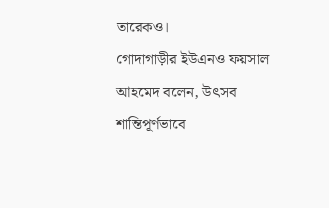তারেকও।
গোদাগাড়ীর ইউএনও ফয়সাল আহমেদ বলেন, উৎসব শান্তিপূর্ণভাবে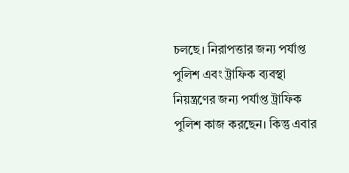চলছে। নিরাপত্তার জন্য পর্যাপ্ত পুলিশ এবং ট্রাফিক ব্যবস্থা নিয়ন্ত্রণের জন্য পর্যাপ্ত ট্রাফিক পুলিশ কাজ করছেন। কিন্তু এবার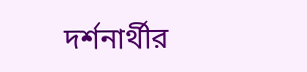দর্শনার্থীর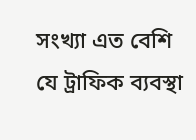সংখ্যা এত বেশি যে ট্রাফিক ব্যবস্থা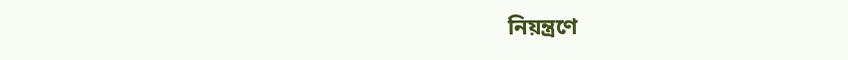নিয়ন্ত্রণে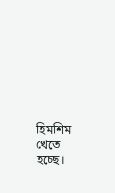হিমশিম খেতে হচ্ছে।